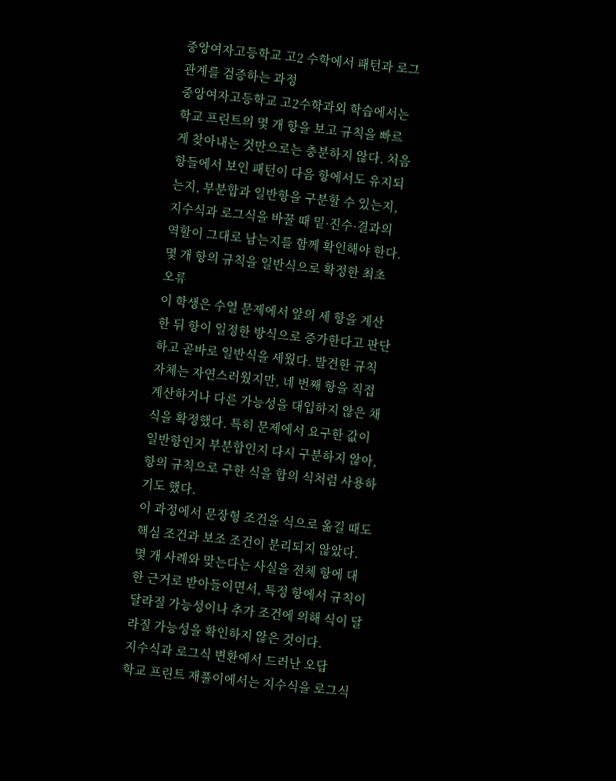중앙여자고등학교 고2 수학에서 패턴과 로그 관계를 검증하는 과정
중앙여자고등학교 고2수학과외 학습에서는 학교 프린트의 몇 개 항을 보고 규칙을 빠르게 찾아내는 것만으로는 충분하지 않다. 처음 항들에서 보인 패턴이 다음 항에서도 유지되는지, 부분합과 일반항을 구분할 수 있는지, 지수식과 로그식을 바꿀 때 밑·진수·결과의 역할이 그대로 남는지를 함께 확인해야 한다.
몇 개 항의 규칙을 일반식으로 확정한 최초 오류
이 학생은 수열 문제에서 앞의 세 항을 계산한 뒤 항이 일정한 방식으로 증가한다고 판단하고 곧바로 일반식을 세웠다. 발견한 규칙 자체는 자연스러웠지만, 네 번째 항을 직접 계산하거나 다른 가능성을 대입하지 않은 채 식을 확정했다. 특히 문제에서 요구한 값이 일반항인지 부분합인지 다시 구분하지 않아, 항의 규칙으로 구한 식을 합의 식처럼 사용하기도 했다.
이 과정에서 문장형 조건을 식으로 옮길 때도 핵심 조건과 보조 조건이 분리되지 않았다. 몇 개 사례와 맞는다는 사실을 전체 항에 대한 근거로 받아들이면서, 특정 항에서 규칙이 달라질 가능성이나 추가 조건에 의해 식이 달라질 가능성을 확인하지 않은 것이다.
지수식과 로그식 변환에서 드러난 오답
학교 프린트 재풀이에서는 지수식을 로그식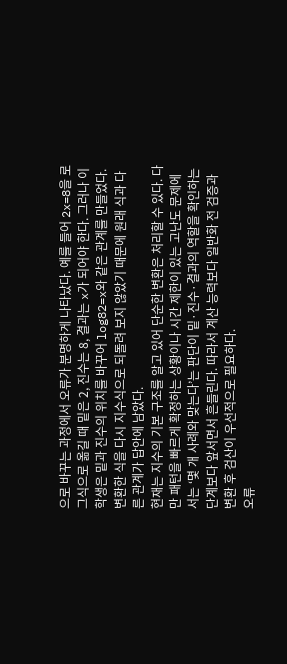으로 바꾸는 과정에서 오류가 분명하게 나타났다. 예를 들어 2x=8을 로그식으로 옮길 때 밑은 2, 진수는 8, 결과는 x가 되어야 한다. 그러나 이 학생은 밑과 진수의 위치를 바꾸어 log82=x와 같은 관계를 만들었다. 변환한 식을 다시 지수식으로 되돌려 보지 않았기 때문에 원래 식과 다른 관계가 답안에 남았다.
현재는 지수의 기본 구조를 알고 있어 단순한 변환은 처리할 수 있다. 다만 패턴을 빠르게 확정하는 상황이나 시간 제한이 있는 고난도 문제에서는 ‘몇 개 사례와 맞는다’는 판단이 밑·진수·결과의 역할을 확인하는 단계보다 앞서면서 흔들린다. 따라서 계산 능력보다 일반화 전 검증과 변환 후 검산이 우선적으로 필요하다.
오류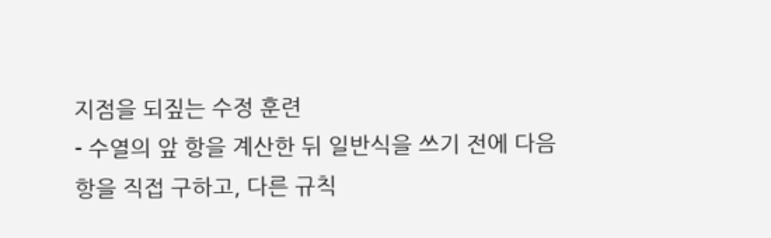지점을 되짚는 수정 훈련
- 수열의 앞 항을 계산한 뒤 일반식을 쓰기 전에 다음 항을 직접 구하고, 다른 규칙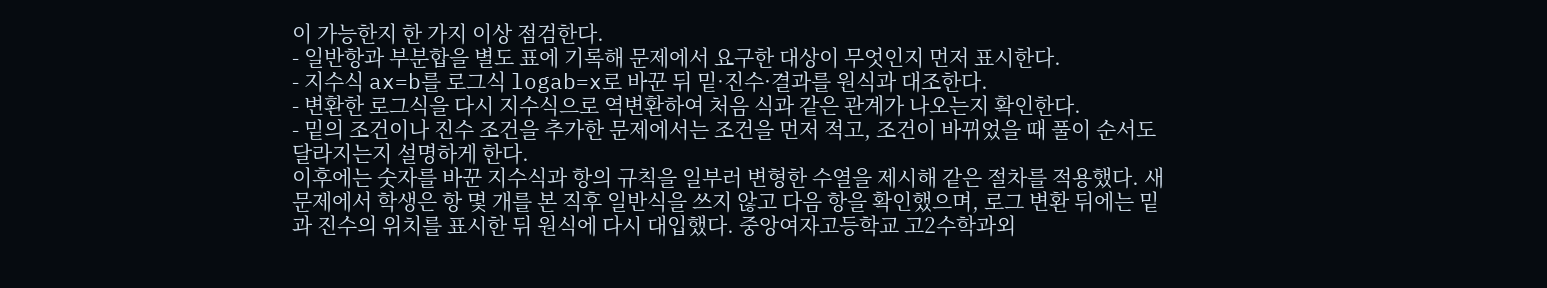이 가능한지 한 가지 이상 점검한다.
- 일반항과 부분합을 별도 표에 기록해 문제에서 요구한 대상이 무엇인지 먼저 표시한다.
- 지수식 ax=b를 로그식 logab=x로 바꾼 뒤 밑·진수·결과를 원식과 대조한다.
- 변환한 로그식을 다시 지수식으로 역변환하여 처음 식과 같은 관계가 나오는지 확인한다.
- 밑의 조건이나 진수 조건을 추가한 문제에서는 조건을 먼저 적고, 조건이 바뀌었을 때 풀이 순서도 달라지는지 설명하게 한다.
이후에는 숫자를 바꾼 지수식과 항의 규칙을 일부러 변형한 수열을 제시해 같은 절차를 적용했다. 새 문제에서 학생은 항 몇 개를 본 직후 일반식을 쓰지 않고 다음 항을 확인했으며, 로그 변환 뒤에는 밑과 진수의 위치를 표시한 뒤 원식에 다시 대입했다. 중앙여자고등학교 고2수학과외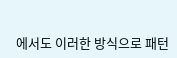에서도 이러한 방식으로 패턴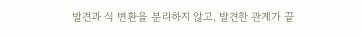발견과 식 변환을 분리하지 않고, 발견한 관계가 끝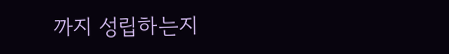까지 성립하는지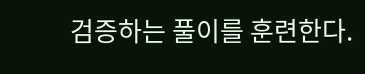검증하는 풀이를 훈련한다.